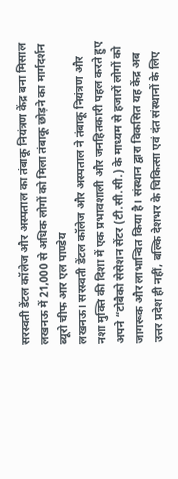सरस्वती डेंटल कॉलेज और अस्पताल का तंबाकू नियंत्रण केंद्र बना मिसाल
लखनऊ में 21,000 से अधिक लोगों को मिला तंबाकू छोड़ने का मार्गदर्शन
ब्यूरो चीफ आर एल पाण्डेय
लखनऊ। सरस्वती डेंटल कॉलेज और अस्पताल ने तंबाकू नियंत्रण और नशा मुक्ति की दिशा में एक प्रभावशाली और जनहितकारी पहल करते हुए अपने “टोबैको सेसेशन सेंटर (टी.सी.सी.) के माध्यम से हजारों लोगों को जागरूक और लाभान्वित किया है। संस्थान द्वारा विकसित यह केंद्र अब उत्तर प्रदेश ही नहीं, बल्कि देशभर के चिकित्सा एवं दंत संस्थानों के लिए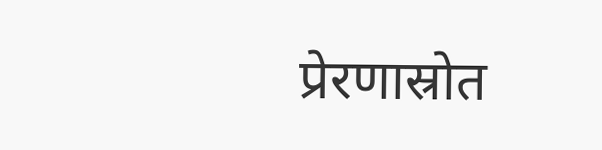प्रेरणास्रोत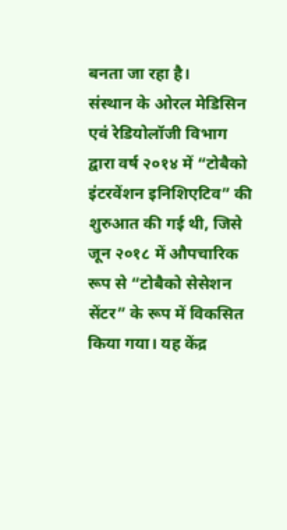बनता जा रहा है।
संस्थान के ओरल मेडिसिन एवं रेडियोलॉजी विभाग द्वारा वर्ष २०१४ में “टोबैको इंटरवेंशन इनिशिएटिव” की शुरुआत की गई थी, जिसे जून २०१८ में औपचारिक रूप से “टोबैको सेसेशन सेंटर” के रूप में विकसित किया गया। यह केंद्र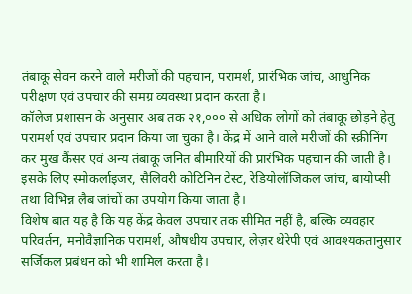तंबाकू सेवन करने वाले मरीजों की पहचान, परामर्श, प्रारंभिक जांच, आधुनिक परीक्षण एवं उपचार की समग्र व्यवस्था प्रदान करता है।
कॉलेज प्रशासन के अनुसार अब तक २१,००० से अधिक लोगों को तंबाकू छोड़ने हेतु परामर्श एवं उपचार प्रदान किया जा चुका है। केंद्र में आने वाले मरीजों की स्क्रीनिंग कर मुख कैंसर एवं अन्य तंबाकू जनित बीमारियों की प्रारंभिक पहचान की जाती है। इसके लिए स्मोकर्लाइजर, सैलिवरी कोटिनिन टेस्ट, रेडियोलॉजिकल जांच, बायोप्सी तथा विभिन्न लैब जांचों का उपयोग किया जाता है।
विशेष बात यह है कि यह केंद्र केवल उपचार तक सीमित नहीं है, बल्कि व्यवहार परिवर्तन, मनोवैज्ञानिक परामर्श, औषधीय उपचार, लेज़र थेरेपी एवं आवश्यकतानुसार सर्जिकल प्रबंधन को भी शामिल करता है।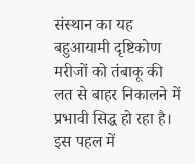संस्थान का यह बहुआयामी दृष्टिकोण मरीजों को तंबाकू की लत से बाहर निकालने में प्रभावी सिद्ध हो रहा है।
इस पहल में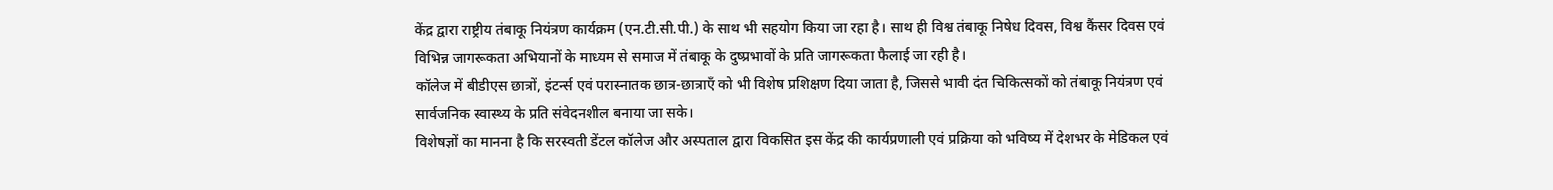केंद्र द्वारा राष्ट्रीय तंबाकू नियंत्रण कार्यक्रम (एन.टी.सी.पी.) के साथ भी सहयोग किया जा रहा है। साथ ही विश्व तंबाकू निषेध दिवस, विश्व कैंसर दिवस एवं विभिन्न जागरूकता अभियानों के माध्यम से समाज में तंबाकू के दुष्प्रभावों के प्रति जागरूकता फैलाई जा रही है।
कॉलेज में बीडीएस छात्रों, इंटर्न्स एवं परास्नातक छात्र-छात्राएँ को भी विशेष प्रशिक्षण दिया जाता है, जिससे भावी दंत चिकित्सकों को तंबाकू नियंत्रण एवं सार्वजनिक स्वास्थ्य के प्रति संवेदनशील बनाया जा सके।
विशेषज्ञों का मानना है कि सरस्वती डेंटल कॉलेज और अस्पताल द्वारा विकसित इस केंद्र की कार्यप्रणाली एवं प्रक्रिया को भविष्य में देशभर के मेडिकल एवं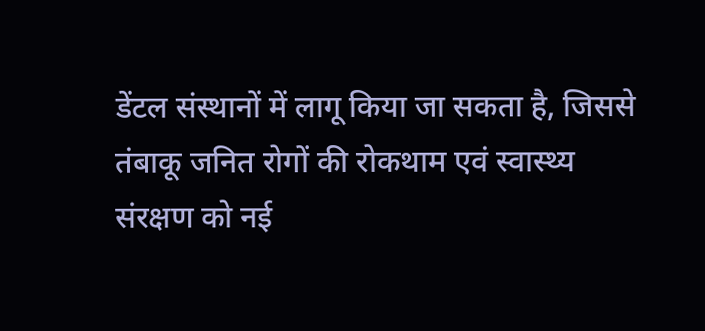डेंटल संस्थानों में लागू किया जा सकता है, जिससे तंबाकू जनित रोगों की रोकथाम एवं स्वास्थ्य संरक्षण को नई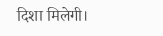दिशा मिलेगी।